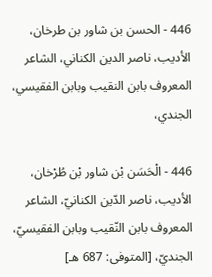446 - الحسن بن شاور بن طرخان، الأديب، ناصر الدين الكناني، الشاعر المعروف بابن النقيب وبابن الفقيسي، الجندي،

446 - الْحَسَن بْن شاور بْن طُرْخان، الأديب، ناصر الدّين الكنانيّ، الشاعر المعروف بابن النّقيب وبابن الفقيسيّ، الجنديّ، [المتوفى: 687 هـ]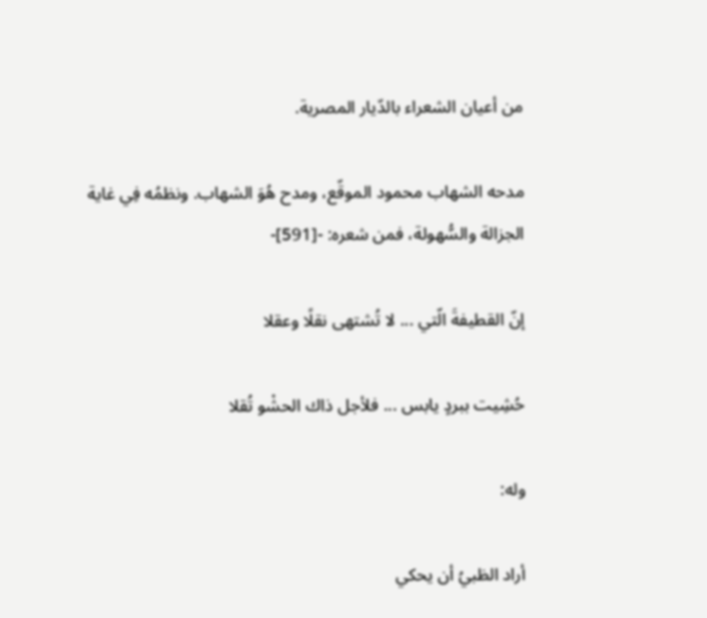من أعيان الشعراء بالدّيار المصرية.

مدحه الشهاب محمود الموقّع، ومدح هُوَ الشهاب. ونظمُه فِي غاية الجزالة والسُّهولة، فمن شعره: -[591]-

إنّ القطيفةَ الّتي ... لا تُشتهى نقلًا وعقلا

حُشِيت ببردٍ يابس ... فلأجل ذاك الحشْو تُقلا

وله:

أراد الظبيُ أن يحكي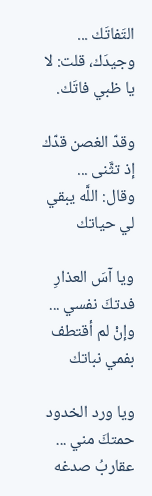التَفاتَك ... وجيدَك، قلت: لا يا ظبي فاتَك.

وقدّ الغصن قدّك إذ تثَّنى ... وقال: اللَّه يبقي لي حياتك

ويا آسَ العذارِ فدتكَ نفسي ... وإنْ لم أقتطف بفمي نباتك

ويا ورد الخدود حمتكَ مني ... عقاربُ صدغه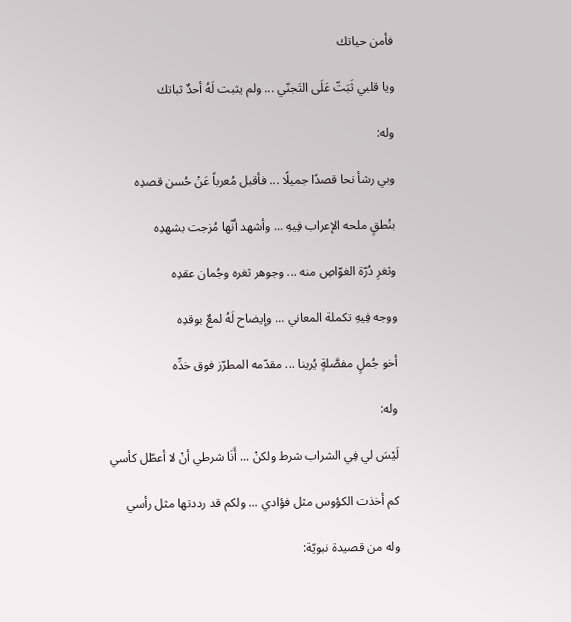فأمن حياتك

ويا قلبي ثَبَتّ عَلَى التَجنّي ... ولم يثبت لَهُ أحدٌ ثباتك

وله:

وبي رشأ نحا قصدًا جميلًا ... فأقبل مُعرباً عَنْ حُسن قصدِه

بنُطقٍ ملحه الإعراب فِيهِ ... وأشهد أنّها مُزجت بشهدِه

وثغرِ دُرّة الغوّاصِ منه ... وجوهر ثغره وجُمان عقدِه

ووجه فِيهِ تكملة المعاني ... وإيضاح لَهُ لمعٌ بوقدِه

أخو جُملٍ مفصَّلةٍ يُرينا ... مقدّمه المطرّز فوق خدِّه

وله:

لَيْسَ لي فِي الشراب شرط ولكنْ ... أَنَا شرطي أنْ لا أعطّل كأسي

كم أخذت الكؤوس مثل فؤادي ... ولكم قد رددتها مثل رأسي

وله من قصيدة نبويّة: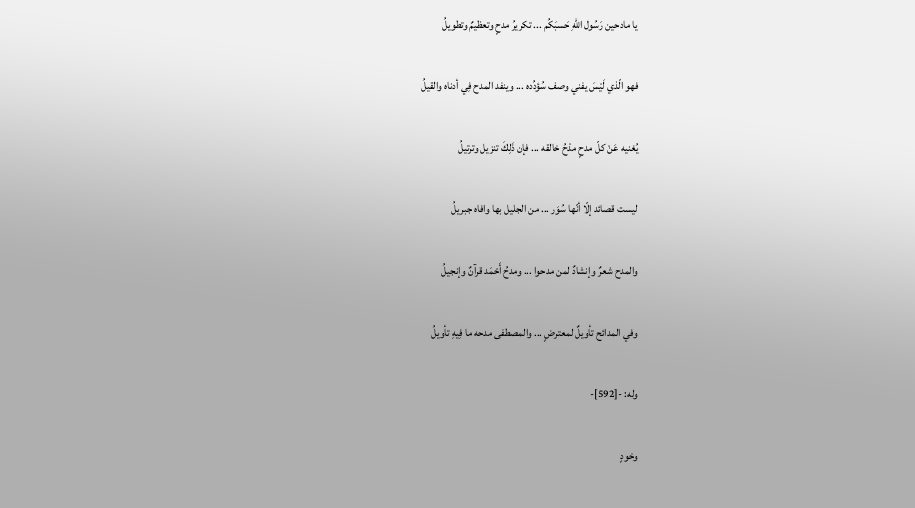يا مادحين رَسُول اللّهِ حَسبَكُم ... تكريرُ مدحٍ وتعظيمٌ وتطويلُ

فهو الّذي لَيْسَ يفني وصف سُؤدُده ... وينفد المدح فِي أدناه والقيلُ

يُغنيه عَنْ كلّ مدحٍ مدْحُ خالقه ... فإن ذَلِكَ تنزيل وترتيلُ

ليست قصائد إلّا أنّها سُوَر ... من الجليل بها وافاه جبريلُ

والمدح شعرٌ وإنشادٌ لمن مدحوا ... ومدحُ أَحْمَد قرآنٌ وإنجيلُ

وفي المدائح تأويلٌ لمعترضٍ ... والمصطفى مدحه ما فِيهِ تأويلُ

وله: -[592]-

وخودٍ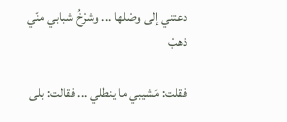دعتني إلى وصْلها ... وشرْخُ شبابي منّي ذهبْ

فقلت: مَشيبي ما ينطلي ... فقالت: بلى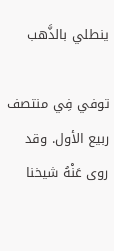ينطلي بالذَّهب

توفي فِي منتصف ربيع الأول. وقد روى عَنْهُ شيخنا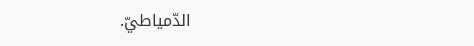الدّمياطيّ.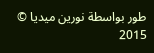طور بواسطة نورين ميديا © 2015